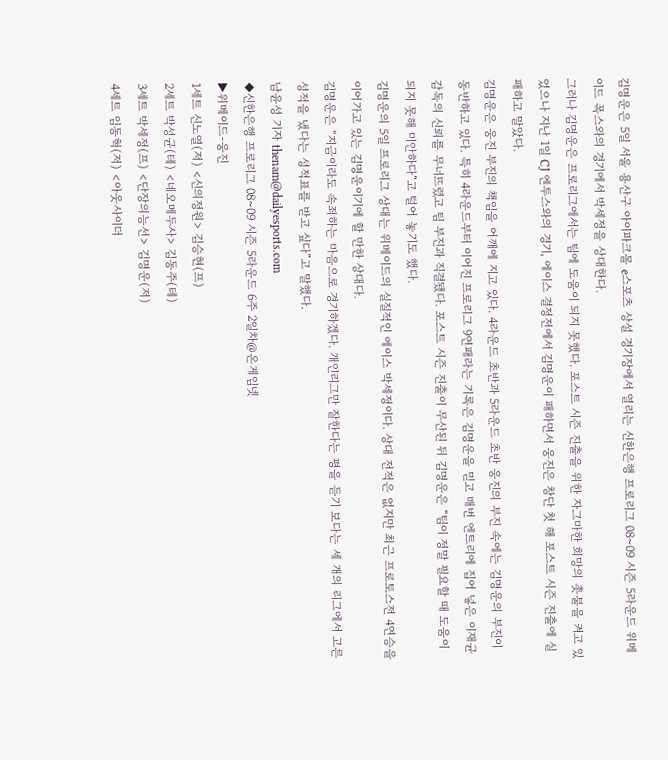김명운은 5일 서울 용산구 아이파크몰 e스포츠 상설 경기장에서 열리는 신한은행 프로리그 08~09 시즌 5라운드 위메이드 폭스와의 경기에서 박세정을 상대한다.
그러나 김명운은 프로리그에서는 팀에 도움이 되지 못했다. 포스트 시즌 진출을 위한 자그마한 희망의 촛불을 켜고 있었으나 지난 1일 CJ 엔투스와의 경기, 에이스 결정전에서 김명운이 패하면서 웅진은 창단 첫 해 포스트 시즌 진출에 실패하고 말았다.
김명운은 웅진 부진의 책임을 어깨에 지고 있다. 4라운드 초반과 5라운드 초반 웅진의 부진 속에는 김명운의 부진이 동반하고 있다. 특히 4라운드부터 이어진 프로리그 9연패라는 기록은 김명운을 믿고 매번 엔트리에 집어 넣은 이재균 감독의 신뢰를 무너뜨렸고 팀 부진과 직결됐다. 포스트 시즌 진출이 무산된 뒤 김명운은 “팀이 정말 필요할 때 도움이 되지 못해 미안하다”고 털어 놓기도 했다.
김명운의 5일 프로리그 상대는 위메이드의 실질적인 에이스 박세정이다. 상대 전적은 없지만 최근 프로토스전 4연승을 이어가고 있는 김명운이기에 할 만한 상대다.
김명운은 “지금이라도 속죄하는 마음으로 경기하겠다. 개인리그만 잘한다는 평을 듣기 보다는 세 개의 리그에서 고른 성적을 냈다는 성적표를 받고 싶다”고 말했다.
남윤성 기자 thenam@dailyesports.com
◆신한은행 프로리그 08~09 시즌 5라운드 6주 2일차@온게임넷
▶위메이드-웅진
1세트 신노열(저) <신의정원> 김승현(프)
2세트 박성균(테) <네오메두사> 김동주(테)
3세트 박세정(프) <단장의능선> 김명운(저)
4세트 임동혁(저) <아웃사이더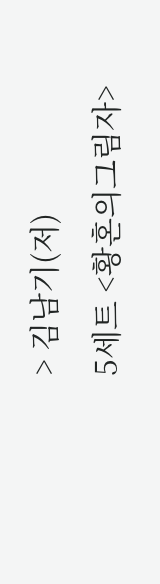> 김남기(저)
5세트 <황혼의그림자>